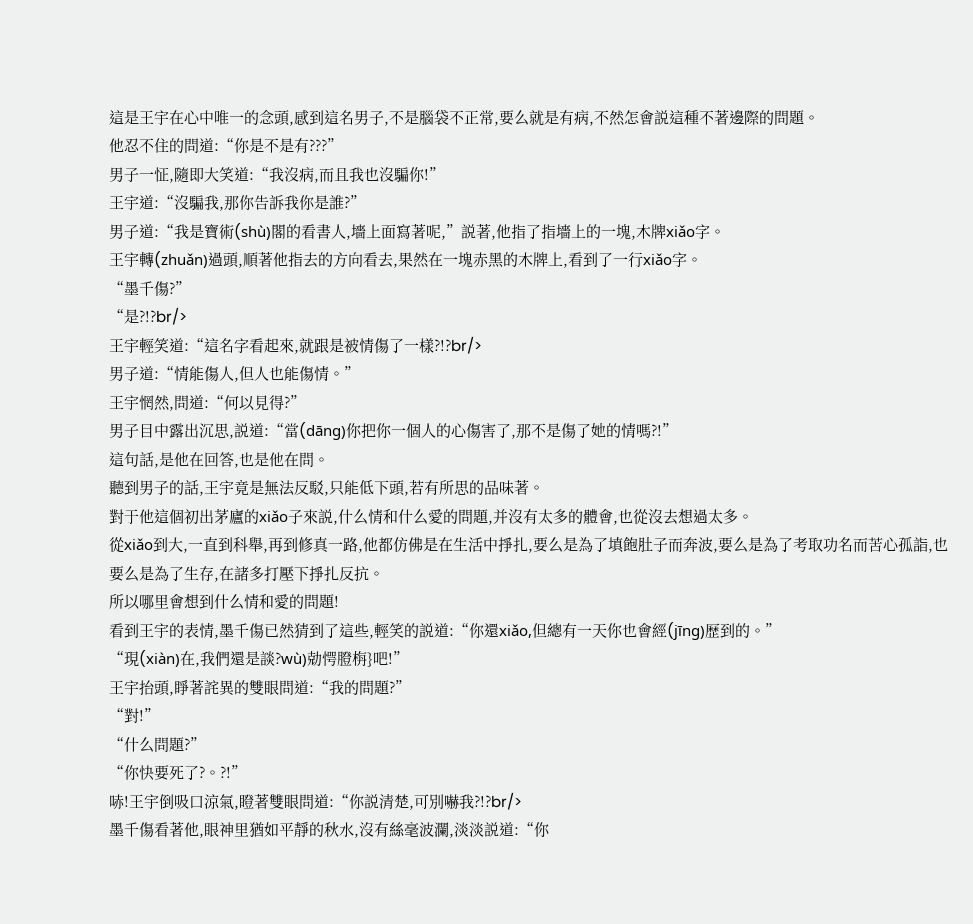這是王宇在心中唯一的念頭,感到這名男子,不是腦袋不正常,要么就是有病,不然怎會説這種不著邊際的問題。
他忍不住的問道:“你是不是有???”
男子一怔,隨即大笑道:“我沒病,而且我也沒騙你!”
王宇道:“沒騙我,那你告訴我你是誰?”
男子道:“我是寶術(shù)閣的看書人,墻上面寫著呢,”説著,他指了指墻上的一塊,木牌xiǎo字。
王宇轉(zhuǎn)過頭,順著他指去的方向看去,果然在一塊赤黑的木牌上,看到了一行xiǎo字。
“墨千傷?”
“是?!?br/>
王宇輕笑道:“這名字看起來,就跟是被情傷了一樣?!?br/>
男子道:“情能傷人,但人也能傷情。”
王宇惘然,問道:“何以見得?”
男子目中露出沉思,説道:“當(dāng)你把你一個人的心傷害了,那不是傷了她的情嗎?!”
這句話,是他在回答,也是他在問。
聽到男子的話,王宇竟是無法反駁,只能低下頭,若有所思的品味著。
對于他這個初出茅廬的xiǎo子來説,什么情和什么愛的問題,并沒有太多的體會,也從沒去想過太多。
從xiǎo到大,一直到科舉,再到修真一路,他都仿佛是在生活中掙扎,要么是為了填飽肚子而奔波,要么是為了考取功名而苦心孤詣,也要么是為了生存,在諸多打壓下掙扎反抗。
所以哪里會想到什么情和愛的問題!
看到王宇的表情,墨千傷已然猜到了這些,輕笑的説道:“你還xiǎo,但總有一天你也會經(jīng)歷到的。”
“現(xiàn)在,我們還是談?wù)勀愕膯栴}吧!”
王宇抬頭,睜著詫異的雙眼問道:“我的問題?”
“對!”
“什么問題?”
“你快要死了?。?!”
哧!王宇倒吸口涼氣,瞪著雙眼問道:“你説清楚,可別嚇我?!?br/>
墨千傷看著他,眼神里猶如平靜的秋水,沒有絲毫波瀾,淡淡説道:“你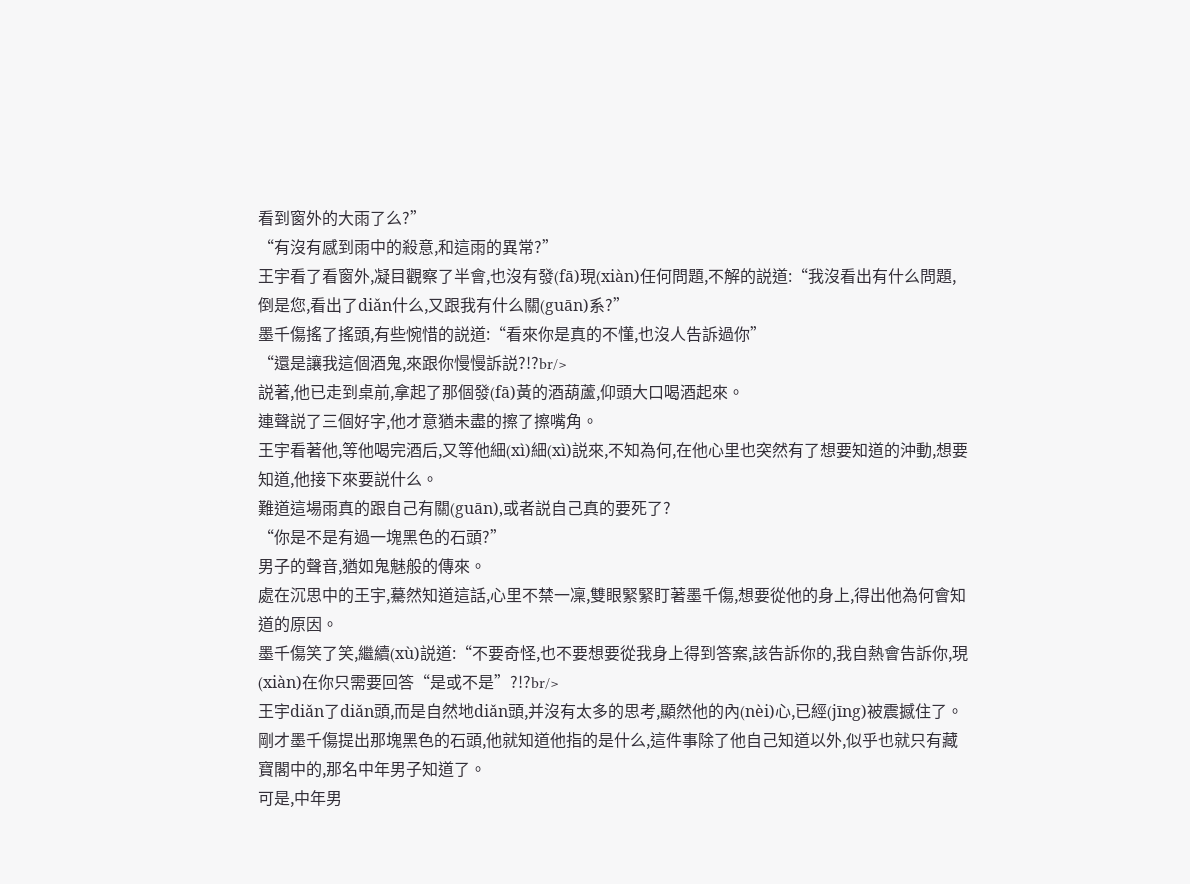看到窗外的大雨了么?”
“有沒有感到雨中的殺意,和這雨的異常?”
王宇看了看窗外,凝目觀察了半會,也沒有發(fā)現(xiàn)任何問題,不解的説道:“我沒看出有什么問題,倒是您,看出了diǎn什么,又跟我有什么關(guān)系?”
墨千傷搖了搖頭,有些惋惜的説道:“看來你是真的不懂,也沒人告訴過你”
“還是讓我這個酒鬼,來跟你慢慢訴説?!?br/>
説著,他已走到桌前,拿起了那個發(fā)黃的酒葫蘆,仰頭大口喝酒起來。
連聲説了三個好字,他才意猶未盡的擦了擦嘴角。
王宇看著他,等他喝完酒后,又等他細(xì)細(xì)説來,不知為何,在他心里也突然有了想要知道的沖動,想要知道,他接下來要説什么。
難道這場雨真的跟自己有關(guān),或者説自己真的要死了?
“你是不是有過一塊黑色的石頭?”
男子的聲音,猶如鬼魅般的傳來。
處在沉思中的王宇,驀然知道這話,心里不禁一凜,雙眼緊緊盯著墨千傷,想要從他的身上,得出他為何會知道的原因。
墨千傷笑了笑,繼續(xù)説道:“不要奇怪,也不要想要從我身上得到答案,該告訴你的,我自熱會告訴你,現(xiàn)在你只需要回答“是或不是”?!?br/>
王宇diǎn了diǎn頭,而是自然地diǎn頭,并沒有太多的思考,顯然他的內(nèi)心,已經(jīng)被震撼住了。
剛才墨千傷提出那塊黑色的石頭,他就知道他指的是什么,這件事除了他自己知道以外,似乎也就只有藏寶閣中的,那名中年男子知道了。
可是,中年男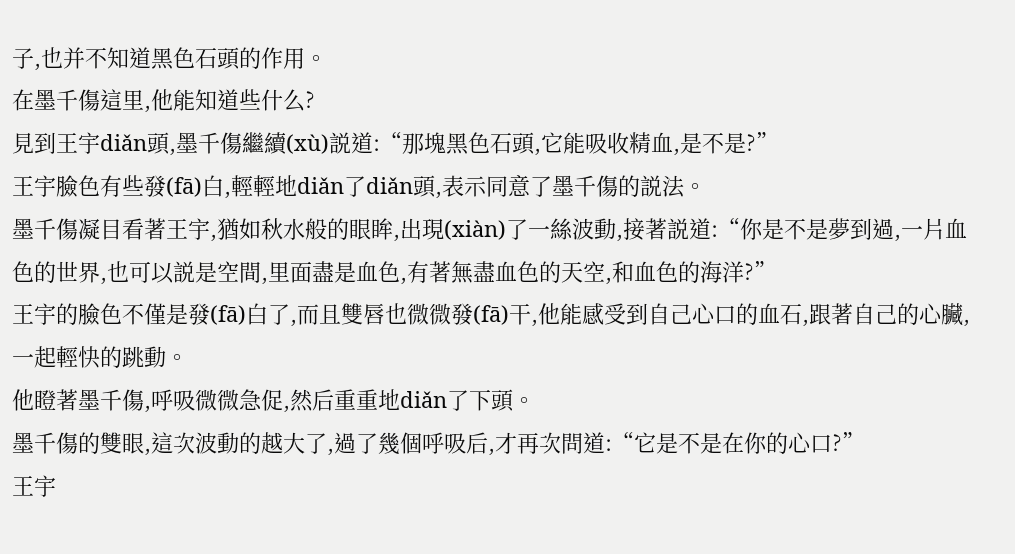子,也并不知道黑色石頭的作用。
在墨千傷這里,他能知道些什么?
見到王宇diǎn頭,墨千傷繼續(xù)説道:“那塊黑色石頭,它能吸收精血,是不是?”
王宇臉色有些發(fā)白,輕輕地diǎn了diǎn頭,表示同意了墨千傷的説法。
墨千傷凝目看著王宇,猶如秋水般的眼眸,出現(xiàn)了一絲波動,接著説道:“你是不是夢到過,一片血色的世界,也可以説是空間,里面盡是血色,有著無盡血色的天空,和血色的海洋?”
王宇的臉色不僅是發(fā)白了,而且雙唇也微微發(fā)干,他能感受到自己心口的血石,跟著自己的心臟,一起輕快的跳動。
他瞪著墨千傷,呼吸微微急促,然后重重地diǎn了下頭。
墨千傷的雙眼,這次波動的越大了,過了幾個呼吸后,才再次問道:“它是不是在你的心口?”
王宇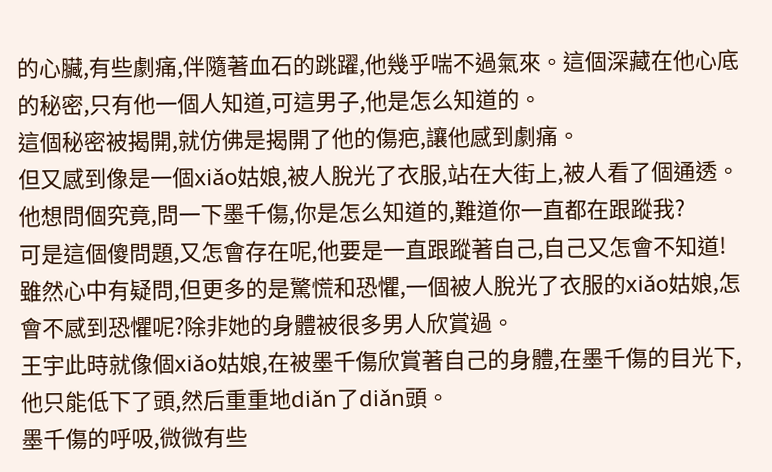的心臟,有些劇痛,伴隨著血石的跳躍,他幾乎喘不過氣來。這個深藏在他心底的秘密,只有他一個人知道,可這男子,他是怎么知道的。
這個秘密被揭開,就仿佛是揭開了他的傷疤,讓他感到劇痛。
但又感到像是一個xiǎo姑娘,被人脫光了衣服,站在大街上,被人看了個通透。
他想問個究竟,問一下墨千傷,你是怎么知道的,難道你一直都在跟蹤我?
可是這個傻問題,又怎會存在呢,他要是一直跟蹤著自己,自己又怎會不知道!
雖然心中有疑問,但更多的是驚慌和恐懼,一個被人脫光了衣服的xiǎo姑娘,怎會不感到恐懼呢?除非她的身體被很多男人欣賞過。
王宇此時就像個xiǎo姑娘,在被墨千傷欣賞著自己的身體,在墨千傷的目光下,他只能低下了頭,然后重重地diǎn了diǎn頭。
墨千傷的呼吸,微微有些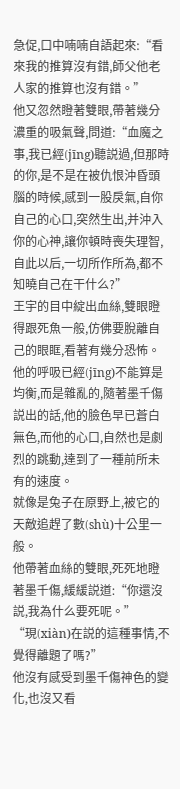急促,口中喃喃自語起來:“看來我的推算沒有錯,師父他老人家的推算也沒有錯。”
他又忽然瞪著雙眼,帶著幾分濃重的吸氣聲,問道:“血魔之事,我已經(jīng)聽説過,但那時的你,是不是在被仇恨沖昏頭腦的時候,感到一股戾氣,自你自己的心口,突然生出,并沖入你的心神,讓你頓時喪失理智,自此以后,一切所作所為,都不知曉自己在干什么?”
王宇的目中綻出血絲,雙眼瞪得跟死魚一般,仿佛要脫離自己的眼眶,看著有幾分恐怖。
他的呼吸已經(jīng)不能算是均衡,而是雜亂的,隨著墨千傷説出的話,他的臉色早已蒼白無色,而他的心口,自然也是劇烈的跳動,達到了一種前所未有的速度。
就像是兔子在原野上,被它的天敵追趕了數(shù)十公里一般。
他帶著血絲的雙眼,死死地瞪著墨千傷,緩緩説道:“你還沒説,我為什么要死呢。”
“現(xiàn)在説的這種事情,不覺得離題了嗎?”
他沒有感受到墨千傷神色的變化,也沒又看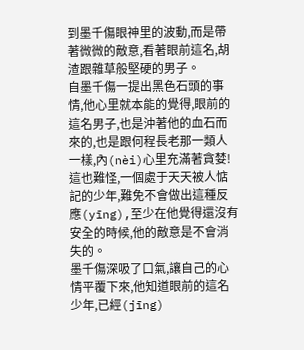到墨千傷眼神里的波動,而是帶著微微的敵意,看著眼前這名,胡渣跟雜草般堅硬的男子。
自墨千傷一提出黑色石頭的事情,他心里就本能的覺得,眼前的這名男子,也是沖著他的血石而來的,也是跟何程長老那一類人一樣,內(nèi)心里充滿著貪婪!
這也難怪,一個處于天天被人惦記的少年,難免不會做出這種反應(yīng),至少在他覺得還沒有安全的時候,他的敵意是不會消失的。
墨千傷深吸了口氣,讓自己的心情平覆下來,他知道眼前的這名少年,已經(jīng)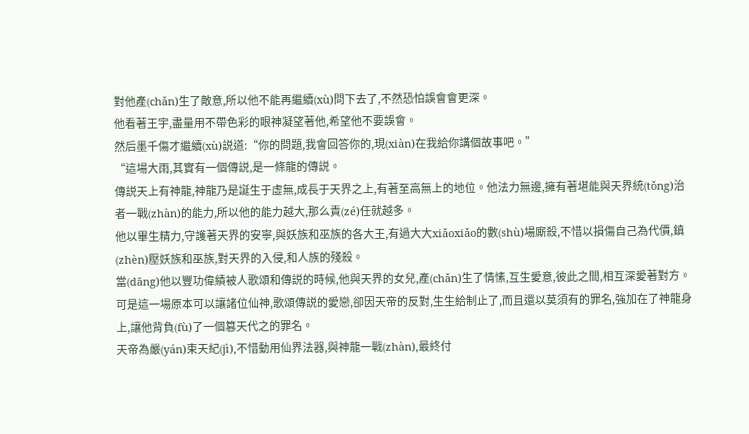對他產(chǎn)生了敵意,所以他不能再繼續(xù)問下去了,不然恐怕誤會會更深。
他看著王宇,盡量用不帶色彩的眼神凝望著他,希望他不要誤會。
然后墨千傷才繼續(xù)説道:“你的問題,我會回答你的,現(xiàn)在我給你講個故事吧。”
“這場大雨,其實有一個傳説,是一條龍的傳説。
傳説天上有神龍,神龍乃是誕生于虛無,成長于天界之上,有著至高無上的地位。他法力無邊,擁有著堪能與天界統(tǒng)治者一戰(zhàn)的能力,所以他的能力越大,那么責(zé)任就越多。
他以畢生精力,守護著天界的安寧,與妖族和巫族的各大王,有過大大xiǎoxiǎo的數(shù)場廝殺,不惜以損傷自己為代價,鎮(zhèn)壓妖族和巫族,對天界的入侵,和人族的殘殺。
當(dāng)他以豐功偉績被人歌頌和傳説的時候,他與天界的女兒,產(chǎn)生了情愫,互生愛意,彼此之間,相互深愛著對方。
可是這一場原本可以讓諸位仙神,歌頌傳説的愛戀,卻因天帝的反對,生生給制止了,而且還以莫須有的罪名,強加在了神龍身上,讓他背負(fù)了一個篡天代之的罪名。
天帝為嚴(yán)束天紀(jì),不惜動用仙界法器,與神龍一戰(zhàn),最終付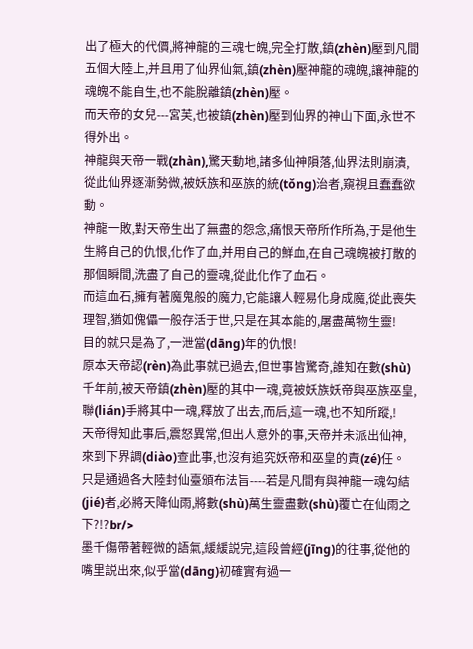出了極大的代價,將神龍的三魂七魄,完全打散,鎮(zhèn)壓到凡間五個大陸上,并且用了仙界仙氣,鎮(zhèn)壓神龍的魂魄,讓神龍的魂魄不能自生,也不能脫離鎮(zhèn)壓。
而天帝的女兒---宮芙,也被鎮(zhèn)壓到仙界的神山下面,永世不得外出。
神龍與天帝一戰(zhàn),驚天動地,諸多仙神隕落,仙界法則崩潰,從此仙界逐漸勢微,被妖族和巫族的統(tǒng)治者,窺視且蠢蠢欲動。
神龍一敗,對天帝生出了無盡的怨念,痛恨天帝所作所為,于是他生生將自己的仇恨,化作了血,并用自己的鮮血,在自己魂魄被打散的那個瞬間,洗盡了自己的靈魂,從此化作了血石。
而這血石,擁有著魔鬼般的魔力,它能讓人輕易化身成魔,從此喪失理智,猶如傀儡一般存活于世,只是在其本能的,屠盡萬物生靈!
目的就只是為了,一泄當(dāng)年的仇恨!
原本天帝認(rèn)為此事就已過去,但世事皆驚奇,誰知在數(shù)千年前,被天帝鎮(zhèn)壓的其中一魂,竟被妖族妖帝與巫族巫皇,聯(lián)手將其中一魂,釋放了出去,而后,這一魂,也不知所蹤,!
天帝得知此事后,震怒異常,但出人意外的事,天帝并未派出仙神,來到下界調(diào)查此事,也沒有追究妖帝和巫皇的責(zé)任。只是通過各大陸封仙臺頒布法旨----若是凡間有與神龍一魂勾結(jié)者,必將天降仙雨,將數(shù)萬生靈盡數(shù)覆亡在仙雨之下?!?br/>
墨千傷帶著輕微的語氣,緩緩説完,這段曾經(jīng)的往事,從他的嘴里説出來,似乎當(dāng)初確實有過一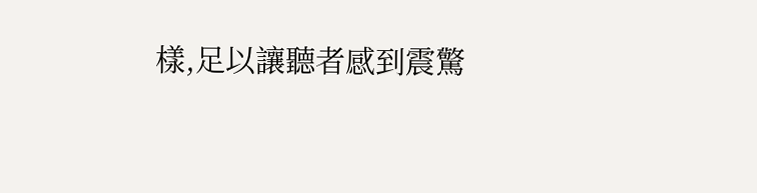樣,足以讓聽者感到震驚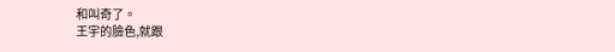和叫奇了。
王宇的臉色,就跟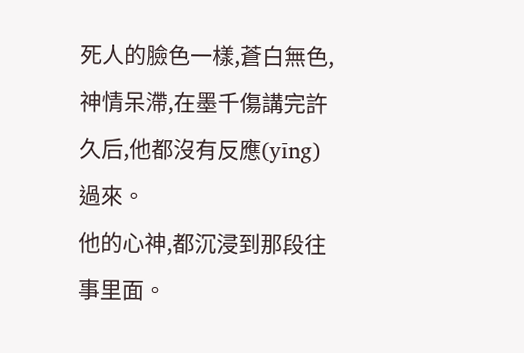死人的臉色一樣,蒼白無色,神情呆滯,在墨千傷講完許久后,他都沒有反應(yīng)過來。
他的心神,都沉浸到那段往事里面。